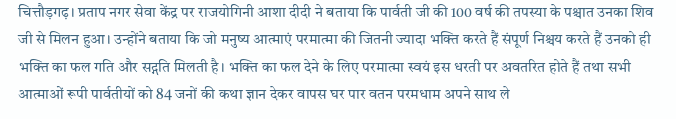चित्तौड़गढ़। प्रताप नगर सेवा केंद्र पर राजयोगिनी आशा दीदी ने बताया कि पार्वती जी की 100 वर्ष की तपस्या के पश्चात उनका शिव जी से मिलन हुआ। उन्होंने बताया कि जो मनुष्य आत्माएं परमात्मा की जितनी ज्यादा भक्ति करते हैं संपूर्ण निश्चय करते हैं उनको ही भक्ति का फल गति और सद्गति मिलती है। भक्ति का फल देने के लिए परमात्मा स्वयं इस धरती पर अवतरित होते हैं तथा सभी आत्माओं रूपी पार्वतीयों को 84 जनों की कथा ज्ञान देकर वापस घर पार वतन परमधाम अपने साथ ले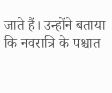जाते हैं। उन्होंने बताया कि नवरात्रि के पश्चात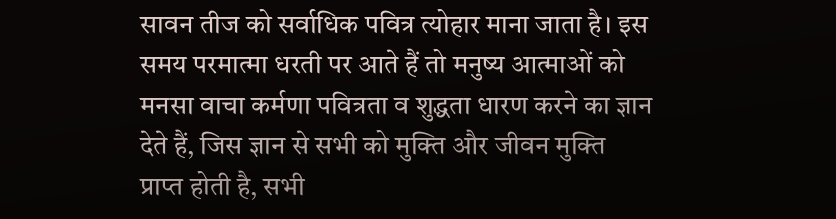सावन तीज को सर्वाधिक पवित्र त्योहार माना जाता है। इस समय परमात्मा धरती पर आते हैं तो मनुष्य आत्माओं को मनसा वाचा कर्मणा पवित्रता व शुद्धता धारण करने का ज्ञान देते हैं, जिस ज्ञान से सभी को मुक्ति और जीवन मुक्ति प्राप्त होती है, सभी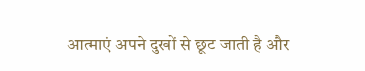आत्माएं अपने दुखों से छूट जाती है और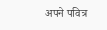अपने पवित्र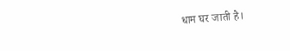धाम घर जाती है।